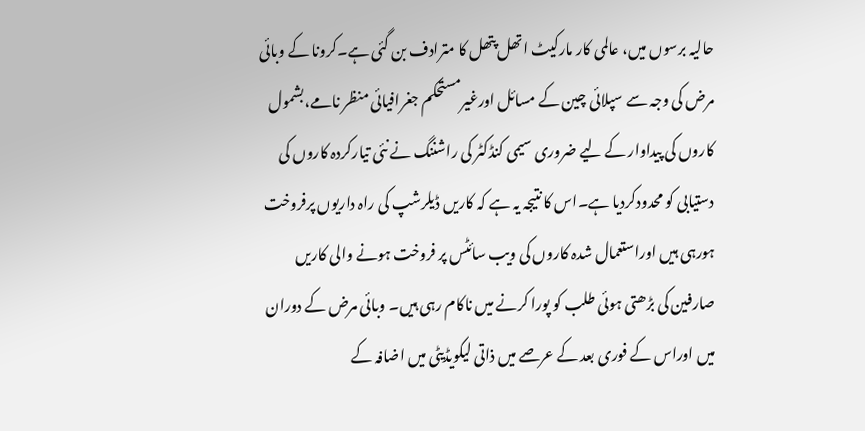حالیہ برسوں میں، عالمی کار مارکیٹ اتھل پتھل کا مترادف بن گئی ہے۔کرونا کے وبائی مرض کی وجہ سے سپلائی چین کے مسائل اورغیرمستحکم جغرافیائی منظر نامے،بشمول کاروں کی پیداوار کے لیے ضروری سیمی کنڈکٹر کی راشننگ نے نئی تیارکردہ کاروں کی دستیابی کو محدودکردیا ہے۔اس کا نتیجہ یہ ہے کہ کاریں ڈیلرشپ کی راہ داریوں پرفروخت ہورہی ہیں اوراستعمال شدہ کاروں کی ویب سائٹس پر فروخت ہونے والی کاریں صارفین کی بڑھتی ہوئی طلب کو پورا کرنے میں ناکام رہی ہیں۔ وبائی مرض کے دوران میں اوراس کے فوری بعد کے عرصے میں ذاتی لیکویڈیٹی میں اضافہ کے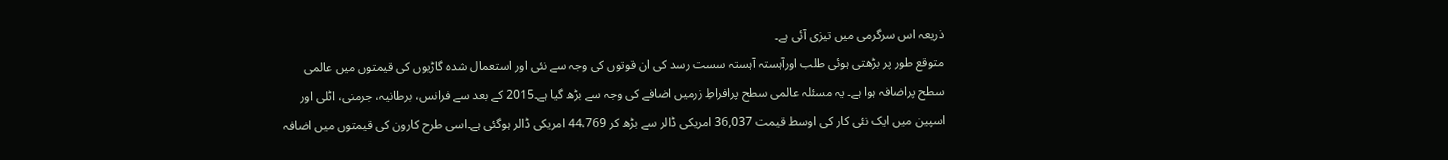ذریعہ اس سرگرمی میں تیزی آئی ہے۔
متوقع طور پر بڑھتی ہوئی طلب اورآہستہ آہستہ سست رسد کی ان قوتوں کی وجہ سے نئی اور استعمال شدہ گاڑیوں کی قیمتوں میں عالمی سطح پراضافہ ہوا ہے۔ یہ مسئلہ عالمی سطح پرافراطِ زرمیں اضافے کی وجہ سے بڑھ گیا ہے۔2015 کے بعد سے فرانس، برطانیہ، جرمنی، اٹلی اور اسپین میں ایک نئی کار کی اوسط قیمت 36,037 امریکی ڈالر سے بڑھ کر 44،769 امریکی ڈالر ہوگئی ہے۔اسی طرح کارون کی قیمتوں میں اضافہ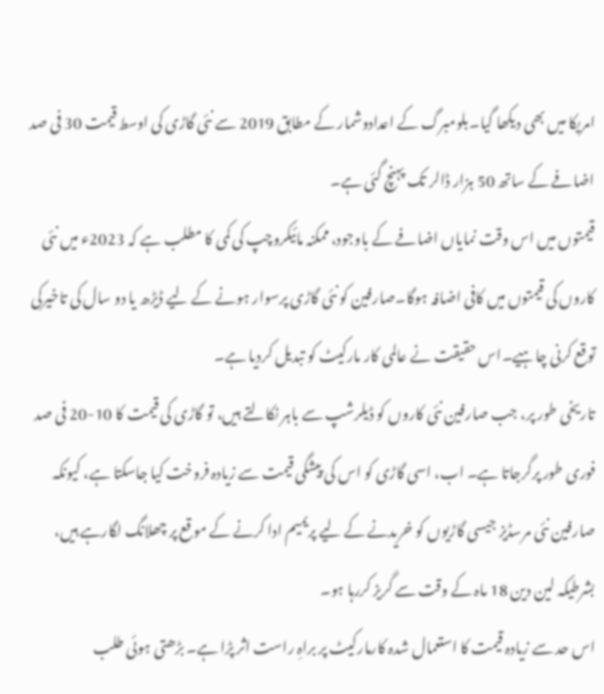امریکا میں بھی دیکھا گیا۔بلومبرگ کے اعدادوشمار کے مطابق 2019 سے نئی گاڑی کی اوسط قیمت 30 فی صد اضافے کے ساتھ 50 ہزار ڈالر تک پہنچ گئی ہے۔
قیمتوں میں اس وقت نمایاں اضافے کے باوجود، ممکنہ مائیکروچپ کی کمی کا مطلب ہے کہ 2023ء میں نئی کاروں کی قیمتوں میں کافی اضافہ ہوگا۔صارفین کو نئی گاڑی پرسوار ہونے کے لیے ڈیڑھ یا دو سال کی تاخیرکی توقع کرنی چاہیے۔اس حقیقت نے عالمی کار مارکیٹ کو تبدیل کردیا ہے۔
تاریخی طور پر، جب صارفین نئی کاروں کو ڈیلرشپ سے باہر نکالتے ہیں، تو گاڑی کی قیمت کا 10-20 فی صد فوری طور پرگرجاتا ہے۔ اب، اسی گاڑی کو اس کی پیشگی قیمت سے زیادہ فروخت کیا جاسکتا ہے، کیونکہ صارفین نئی مرسڈیز جیسی گاڑیوں کو خریدنے کے لیے پریمیم ادا کرنے کے موقع پر چھلانگ لگارہے ہیں، بشرطیکہ لین دین 18 ماہ کے وقت سے گریز کررہا ہو۔
اس حد سے زیادہ قیمت کا استعمال شدہ کارمارکیٹ پر براہِ راست اثر پڑا ہے۔ بڑھتی ہوئی طلب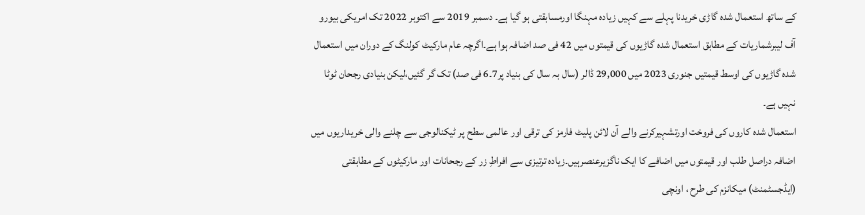کے ساتھ استعمال شدہ گاڑی خریدنا پہلے سے کہیں زیادہ مہنگا اورمسابقتی ہو گیا ہے۔ دسمبر 2019 سے اکتوبر 2022 تک امریکی بیورو آف لیبرشماریات کے مطابق استعمال شدہ گاڑیوں کی قیمتوں میں 42 فی صد اضافہ ہوا ہے۔اگرچہ عام مارکیٹ کولنگ کے دوران میں استعمال شدہ گاڑیوں کی اوسط قیمتیں جنوری 2023 میں 29,000 ڈالر (سال بہ سال کی بنیاد پر7۔6 فی صد) تک گر گئیں،لیکن بنیادی رجحان ٹوٹا نہیں ہے۔
استعمال شدہ کاروں کی فروخت اورتشہیرکرنے والے آن لائن پلیٹ فارمز کی ترقی اور عالمی سطح پر ٹیکنالوجی سے چلنے والی خریداریوں میں اضافہ دراصل طلب اور قیمتوں میں اضافے کا ایک ناگزیرعنصرہیں۔زیادہ ترتیزی سے افراطِ زر کے رجحانات اور مارکیٹوں کے مطابقتی (ایڈجسٹمنٹ) میکانزم کی طرح ، اونچی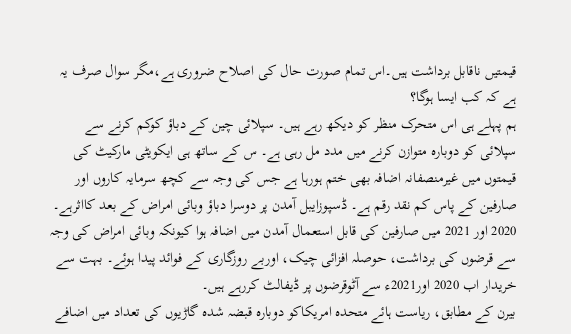قیمتیں ناقابل برداشت ہیں۔اس تمام صورت حال کی اصلاح ضروری ہے،مگر سوال صرف یہ ہے کہ کب ایسا ہوگا؟
ہم پہلے ہی اس متحرک منظر کو دیکھ رہے ہیں۔ سپلائی چین کے دباؤ کوکم کرنے سے سپلائی کو دوبارہ متوازن کرنے میں مدد مل رہی ہے۔ س کے ساتھ ہی ایکویٹی مارکیٹ کی قیمتوں میں غیرمنصفانہ اضافہ بھی ختم ہورہا ہے جس کی وجہ سے کچھ سرمایہ کاروں اور صارفین کے پاس کم نقد رقم ہے۔ ڈسپوزایبل آمدن پر دوسرا دباؤ وبائی امراض کے بعد کااثرہے۔ 2020 اور 2021 میں صارفین کی قابل استعمال آمدن میں اضافہ ہوا کیونکہ وبائی امراض کی وجہ سے قرضوں کی برداشت، حوصلہ افزائی چیک، اوربے روزگاری کے فوائد پیدا ہوئے۔ بہت سے خریدار اب 2020 اور2021ء سے آٹوقرضوں پر ڈیفالٹ کررہے ہیں۔
بیرن کے مطابق، ریاست ہائے متحدہ امریکاکو دوبارہ قبضہ شدہ گاڑیوں کی تعداد میں اضافے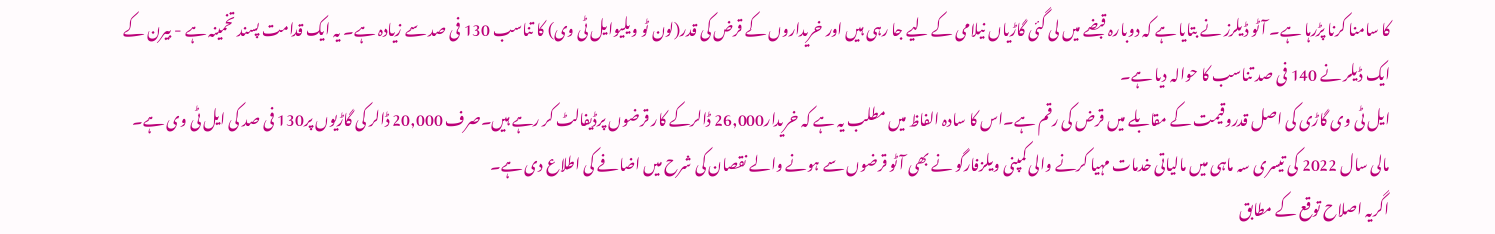کا سامنا کرنا پڑرہا ہے۔ آٹو ڈیلرز نے بتایا ہے کہ دوبارہ قبضے میں لی گئی گاڑیاں نیلامی کے لیے جا رہی ہیں اور خریداروں کے قرض کی قدر(لون ٹو ویلیوایل ٹی وی) کا تناسب 130 فی صد سے زیادہ ہے۔ یہ ایک قدامت پسند تخمینہ ہے - بیرن کے ایک ڈیلر نے 140 فی صد تناسب کا حوالہ دیا ہے۔
ایل ٹی وی گاڑی کی اصل قدروقیمت کے مقابلے میں قرض کی رقم ہے۔اس کا سادہ الفاظ میں مطلب یہ ہے کہ خریدار26,000 ڈالرکے کار قرضوں پرڈیفالٹ کر رہے ہیں۔صرف 20,000 ڈالر کی گاڑیوں پر130 فی صد کی ایل ٹی وی ہے۔
مالی سال 2022 کی تیسری سہ ماہی میں مالیاتی خدمات مہیا کرنے والی کمپنی ویلزفارگو نے بھی آٹو قرضوں سے ہونے والے نقصان کی شرح میں اضافے کی اطلاع دی ہے۔
اگریہ اصلاح توقع کے مطابق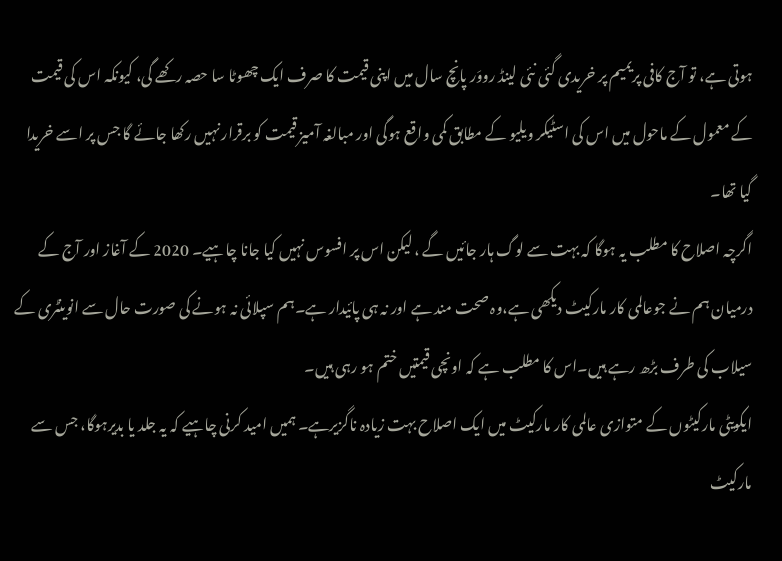ہوتی ہے، تو آج کافی پریمیم پر خریدی گئی نئی لینڈ رووَر پانچ سال میں اپنی قیمت کا صرف ایک چھوٹا سا حصہ رکھے گی، کیونکہ اس کی قیمت کے معمول کے ماحول میں اس کی اسٹیکر ویلیو کے مطابق کمی واقع ہوگی اور مبالغہ آمیز قیمت کو برقرار نہیں رکھا جائے گا جس پر اسے خریدا گیا تھا۔
اگرچہ اصلاح کا مطلب یہ ہوگا کہ بہت سے لوگ ہار جائیں گے ، لیکن اس پر افسوس نہیں کیا جانا چاہیے۔ 2020 کے آغاز اور آج کے درمیان ہم نے جوعالمی کار مارکیٹ دیکھی ہے،وہ صحت مند ہے اور نہ ہی پائیدار ہے۔ہم سپلائی نہ ہونے کی صورت حال سے انوینٹری کے سیلاب کی طرف بڑھ رہے ہیں۔اس کا مطلب ہے کہ اونچی قیمتیں ختم ہو رہی ہیں۔
ایکویٹی مارکیٹوں کے متوازی عالمی کار مارکیٹ میں ایک اصلاح بہت زیادہ ناگزیرہے۔ ہمیں امید کرنی چاہیے کہ یہ جلد یا بدیرہوگا، جس سے مارکیٹ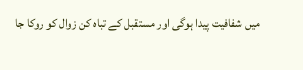میں شفافیت پیدا ہوگی اور مستقبل کے تباہ کن زوال کو روکا جا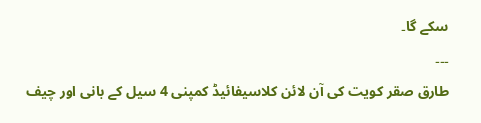سکے گا۔
۔۔۔
طارق صقر کویت کی آن لائن کلاسیفائیڈ کمپنی 4 سیل کے بانی اور چیف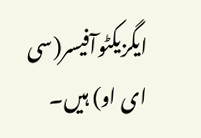ایگزیکٹوآفیسر(سی ای او) ہیں۔